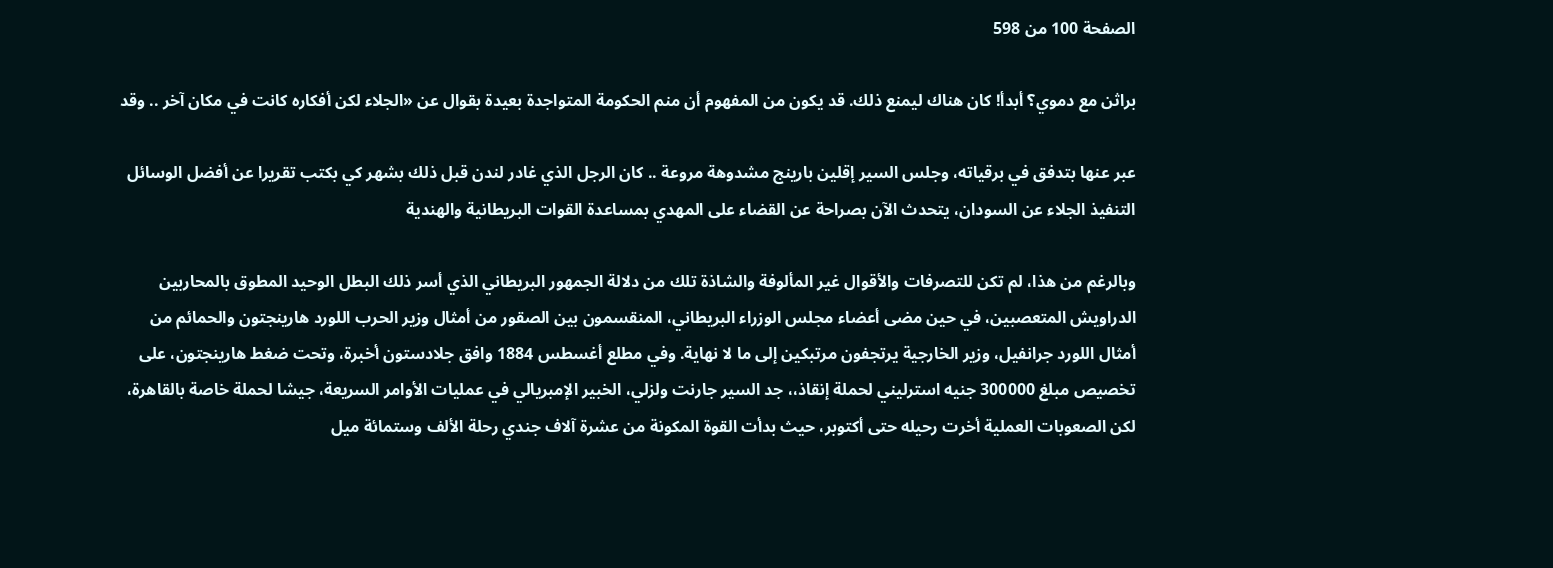الصفحة 100 من 598

براثن مع دموي؟ أبدأ! كان هناك ليمنع ذلك. قد يكون من المفهوم أن منم الحكومة المتواجدة بعيدة بقوال عن «الجلاء لكن أفكاره كانت في مكان آخر .. وقد

عبر عنها بتدفق في برقياته، وجلس السير إقلين بارينج مشدوهة مروعة .. كان الرجل الذي غادر لندن قبل ذلك بشهر کي بكتب تقريرا عن أفضل الوسائل التنفيذ الجلاء عن السودان، يتحدث الآن بصراحة عن القضاء على المهدي بمساعدة القوات البريطانية والهندية

وبالرغم من هذا، لم تكن للتصرفات والأقوال غير المألوفة والشاذة تلك من دلالة الجمهور البريطاني الذي أسر ذلك البطل الوحيد المطوق بالمحاربين الدراويش المتعصبين، في حين مضى أعضاء مجلس الوزراء البريطاني، المنقسمون بين الصقور من أمثال وزير الحرب اللورد هارينجتون والحمائم من أمثال اللورد جرانفيل، وزير الخارجية يرتجفون مرتبكين إلى ما لا نهاية. وفي مطلع أغسطس 1884 وافق جلادستون أخبرة، وتحت ضغط هارينجتون، على تخصيص مبلغ 300000 جنيه استرليني لحملة إنقاذ،، جد السير جارنت ولزلي، الخبير الإمبريالي في عمليات الأوامر السريعة، جيشا لحملة خاصة بالقاهرة، لكن الصعوبات العملية أخرت رحيله حتى أكتوبر، حيث بدأت القوة المكونة من عشرة آلاف جندي رحلة الألف وستمائة ميل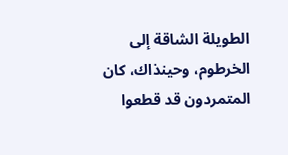الطويلة الشاقة إلى الخرطوم، وحينذاك، كان المتمردون قد قطعوا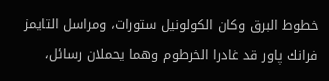خطوط البرق وكان الكولونيل ستورات، ومراسل التايمز فرانك پاور قد غادرا الخرطوم وهما يحملان رسائل،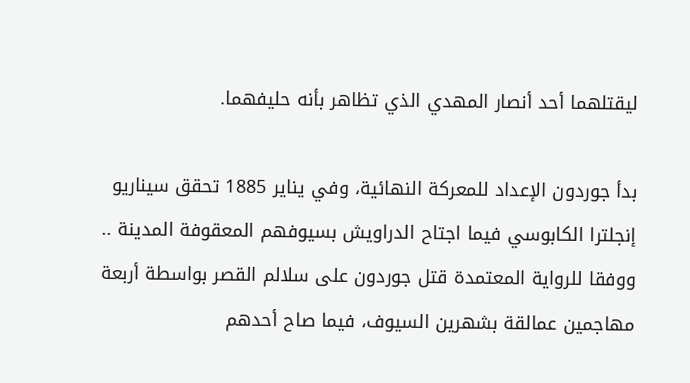ليقتلهما أحد أنصار المهدي الذي تظاهر بأنه حليفهما.

بدأ جوردون الإعداد للمعركة النهائية، وفي يناير 1885 تحقق سيناريو إنجلترا الكابوسي فيما اجتاح الدراويش بسيوفهم المعقوفة المدينة .. ووفقا للرواية المعتمدة قتل جوردون على سلالم القصر بواسطة أربعة مهاجمين عمالقة بشهرين السيوف، فيما صاح أحدهم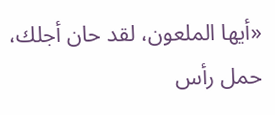«أيها الملعون، لقد حان أجلك، حمل رأس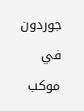جوردون في موكب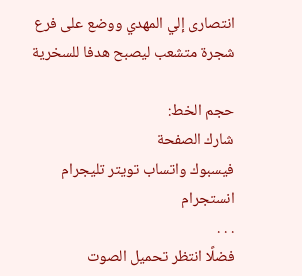انتصارى إلي المهدي ووضع على فرع شجرة متشعب ليصبح هدفا للسخرية

حجم الخط:
شارك الصفحة
فيسبوك واتساب تويتر تليجرام انستجرام
. . .
فضلًا انتظر تحميل الصوت